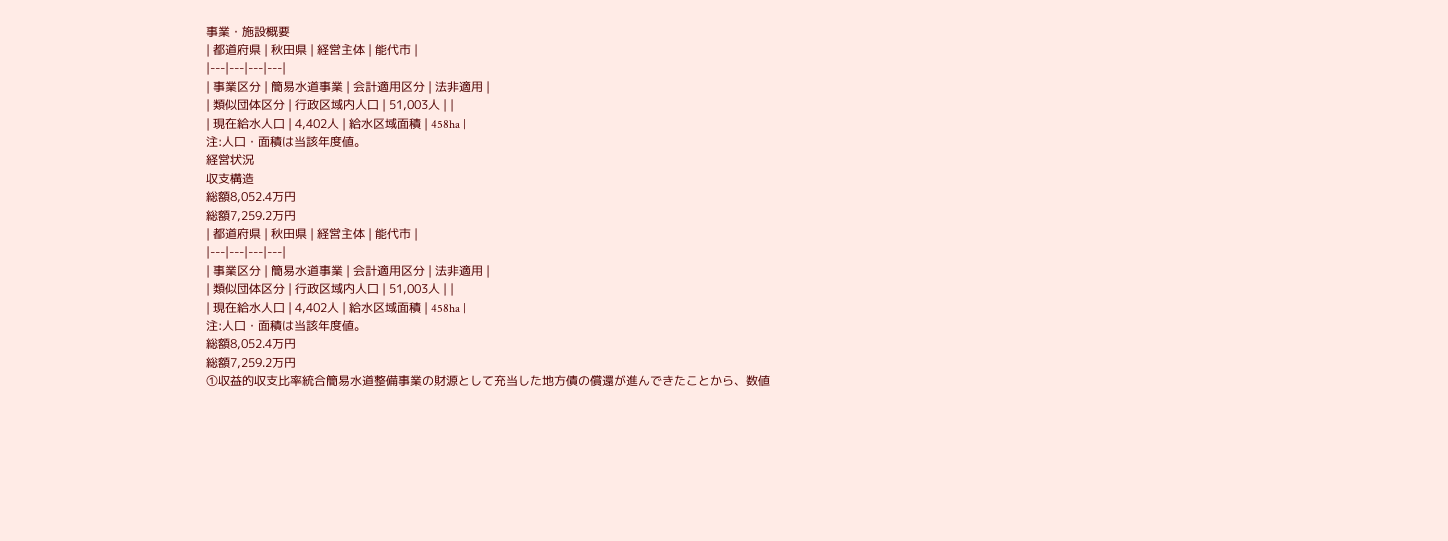事業・施設概要
| 都道府県 | 秋田県 | 経営主体 | 能代市 |
|---|---|---|---|
| 事業区分 | 簡易水道事業 | 会計適用区分 | 法非適用 |
| 類似団体区分 | 行政区域内人口 | 51,003人 | |
| 現在給水人口 | 4,402人 | 給水区域面積 | 458ha |
注:人口・面積は当該年度値。
経営状況
収支構造
総額8,052.4万円
総額7,259.2万円
| 都道府県 | 秋田県 | 経営主体 | 能代市 |
|---|---|---|---|
| 事業区分 | 簡易水道事業 | 会計適用区分 | 法非適用 |
| 類似団体区分 | 行政区域内人口 | 51,003人 | |
| 現在給水人口 | 4,402人 | 給水区域面積 | 458ha |
注:人口・面積は当該年度値。
総額8,052.4万円
総額7,259.2万円
①収益的収支比率統合簡易水道整備事業の財源として充当した地方債の償還が進んできたことから、数値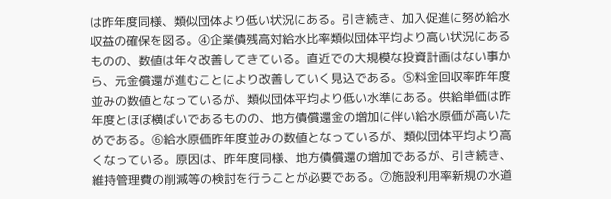は昨年度同様、類似団体より低い状況にある。引き続き、加入促進に努め給水収益の確保を図る。④企業債残高対給水比率類似団体平均より高い状況にあるものの、数値は年々改善してきている。直近での大規模な投資計画はない事から、元金償還が進むことにより改善していく見込である。⑤料金回収率昨年度並みの数値となっているが、類似団体平均より低い水準にある。供給単価は昨年度とほぼ横ばいであるものの、地方債償還金の増加に伴い給水原価が高いためである。⑥給水原価昨年度並みの数値となっているが、類似団体平均より高くなっている。原因は、昨年度同様、地方債償還の増加であるが、引き続き、維持管理費の削減等の検討を行うことが必要である。⑦施設利用率新規の水道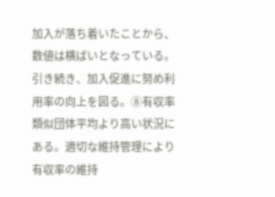加入が落ち着いたことから、数値は横ばいとなっている。引き続き、加入促進に努め利用率の向上を図る。⑧有収率類似団体平均より高い状況にある。適切な維持管理により有収率の維持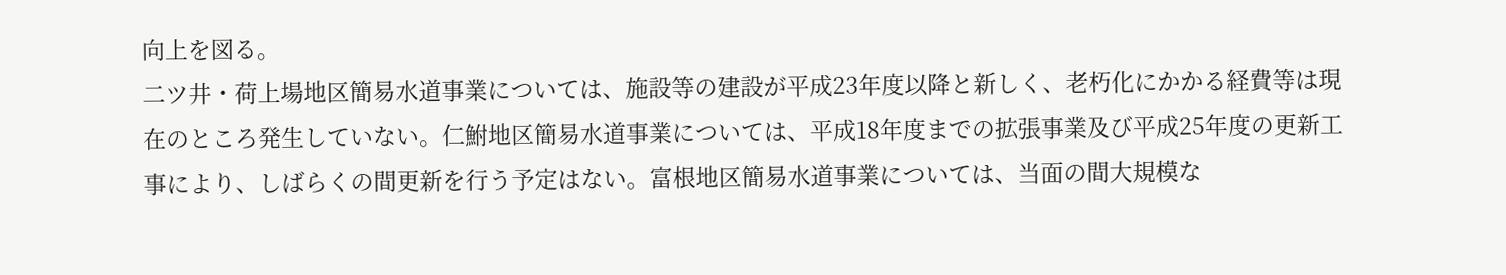向上を図る。
二ツ井・荷上場地区簡易水道事業については、施設等の建設が平成23年度以降と新しく、老朽化にかかる経費等は現在のところ発生していない。仁鮒地区簡易水道事業については、平成18年度までの拡張事業及び平成25年度の更新工事により、しばらくの間更新を行う予定はない。富根地区簡易水道事業については、当面の間大規模な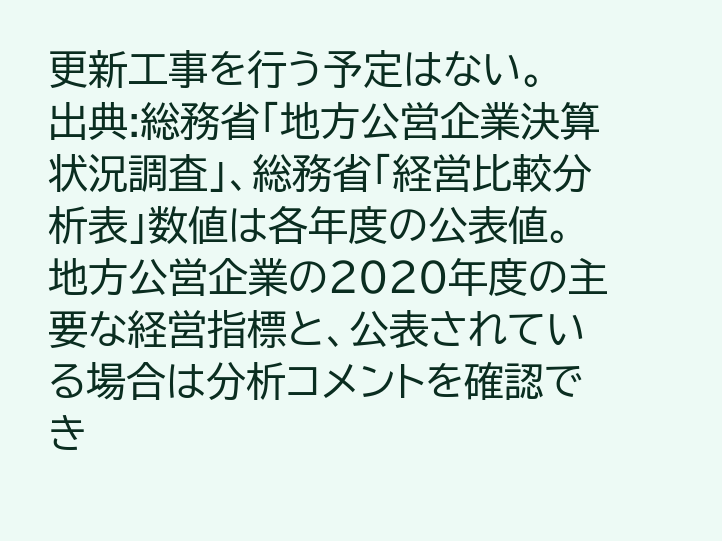更新工事を行う予定はない。
出典:総務省「地方公営企業決算状況調査」、総務省「経営比較分析表」数値は各年度の公表値。
地方公営企業の2020年度の主要な経営指標と、公表されている場合は分析コメントを確認でき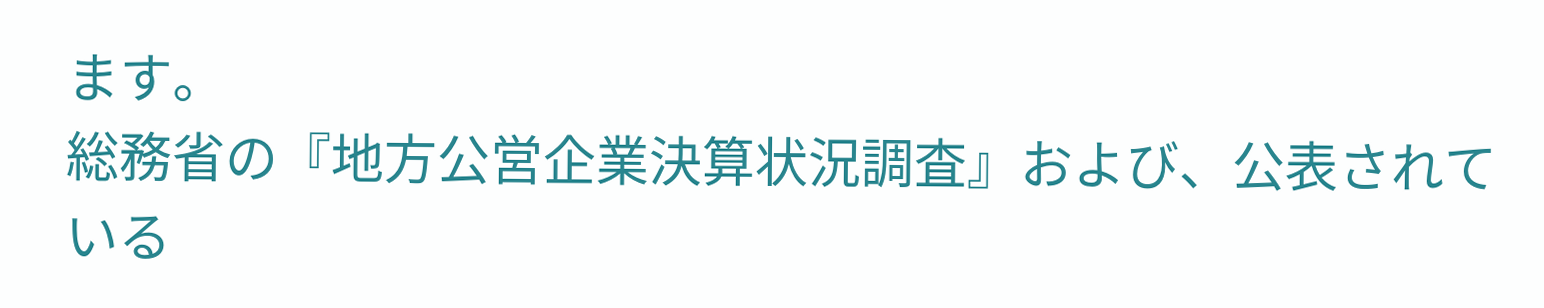ます。
総務省の『地方公営企業決算状況調査』および、公表されている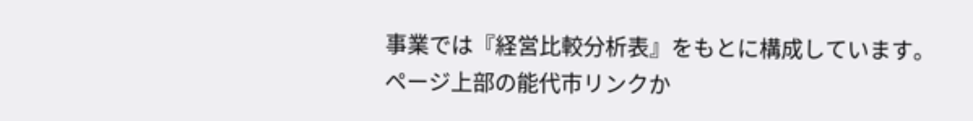事業では『経営比較分析表』をもとに構成しています。
ページ上部の能代市リンクか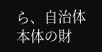ら、自治体本体の財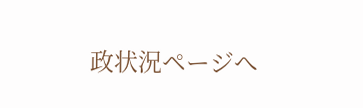政状況ページへ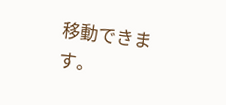移動できます。